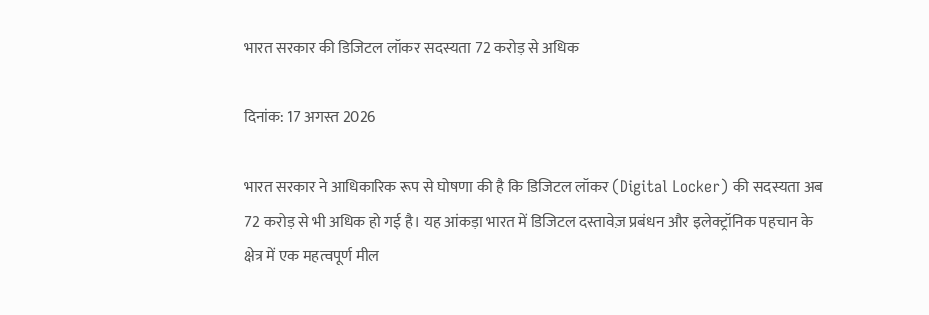भारत सरकार की डिजिटल लॉकर सदस्यता 72 करोड़ से अधिक

दिनांक: 17 अगस्त 2026

भारत सरकार ने आधिकारिक रूप से घोषणा की है कि डिजिटल लॉकर (Digital Locker) की सदस्यता अब 72 करोड़ से भी अधिक हो गई है। यह आंकड़ा भारत में डिजिटल दस्तावेज़ प्रबंधन और इलेक्ट्रॉनिक पहचान के क्षेत्र में एक महत्वपूर्ण मील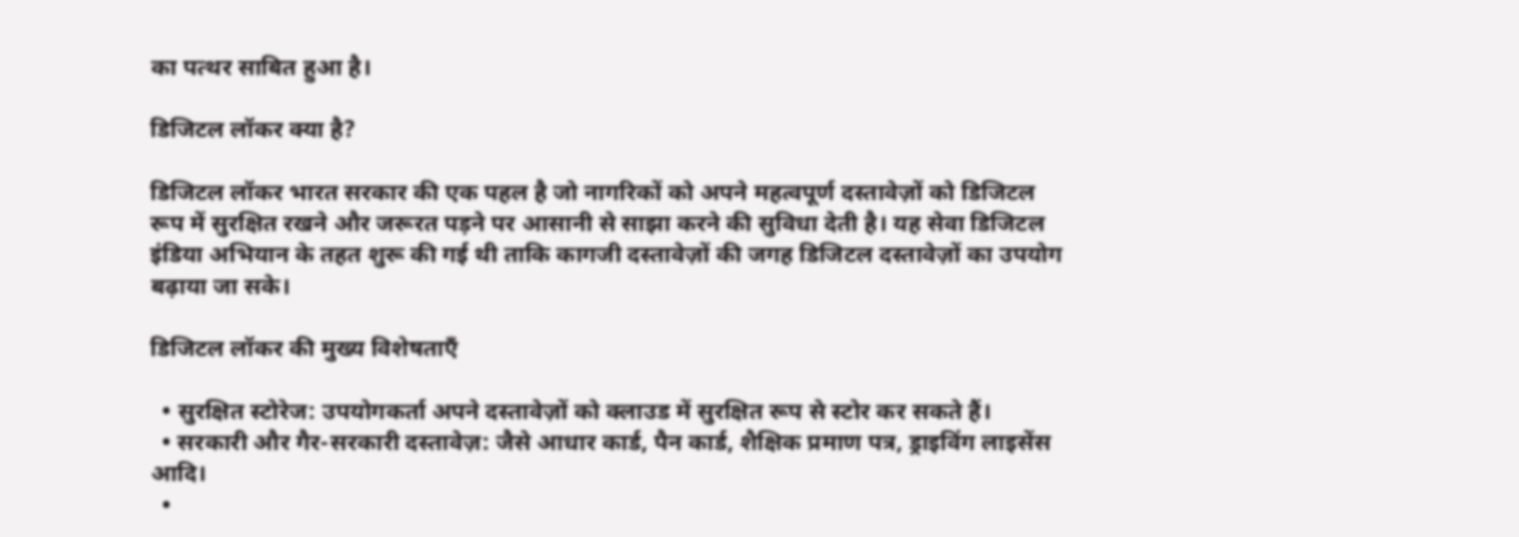का पत्थर साबित हुआ है।

डिजिटल लॉकर क्या है?

डिजिटल लॉकर भारत सरकार की एक पहल है जो नागरिकों को अपने महत्वपूर्ण दस्तावेज़ों को डिजिटल रूप में सुरक्षित रखने और जरूरत पड़ने पर आसानी से साझा करने की सुविधा देती है। यह सेवा डिजिटल इंडिया अभियान के तहत शुरू की गई थी ताकि कागजी दस्तावेज़ों की जगह डिजिटल दस्तावेज़ों का उपयोग बढ़ाया जा सके।

डिजिटल लॉकर की मुख्य विशेषताएँ

  • सुरक्षित स्टोरेज: उपयोगकर्ता अपने दस्तावेज़ों को क्लाउड में सुरक्षित रूप से स्टोर कर सकते हैं।
  • सरकारी और गैर-सरकारी दस्तावेज़: जैसे आधार कार्ड, पैन कार्ड, शैक्षिक प्रमाण पत्र, ड्राइविंग लाइसेंस आदि।
  •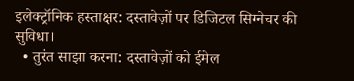इलेक्ट्रॉनिक हस्ताक्षर: दस्तावेज़ों पर डिजिटल सिग्नेचर की सुविधा।
  • तुरंत साझा करना: दस्तावेज़ों को ईमेल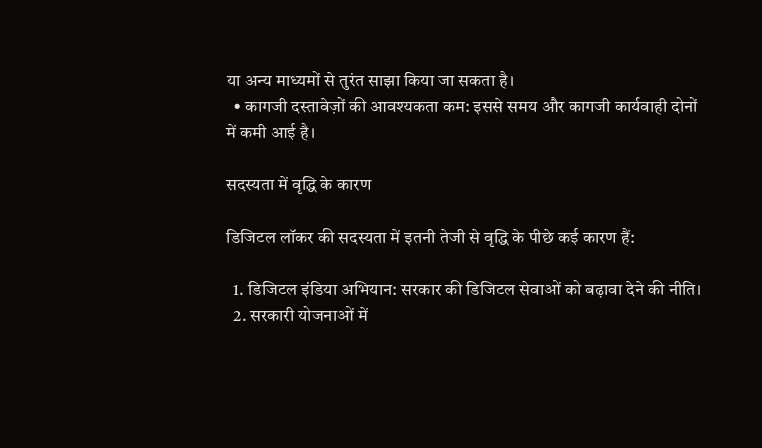या अन्य माध्यमों से तुरंत साझा किया जा सकता है।
  • कागजी दस्तावेज़ों की आवश्यकता कम: इससे समय और कागजी कार्यवाही दोनों में कमी आई है।

सदस्यता में वृद्धि के कारण

डिजिटल लॉकर की सदस्यता में इतनी तेजी से वृद्धि के पीछे कई कारण हैं:

  1. डिजिटल इंडिया अभियान: सरकार की डिजिटल सेवाओं को बढ़ावा देने की नीति।
  2. सरकारी योजनाओं में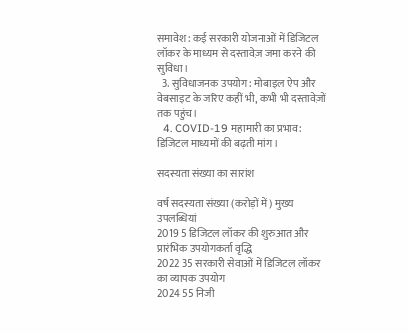समावेश: कई सरकारी योजनाओं में डिजिटल लॉकर के माध्यम से दस्तावेज़ जमा करने की सुविधा।
  3. सुविधाजनक उपयोग: मोबाइल ऐप और वेबसाइट के जरिए कहीं भी, कभी भी दस्तावेज़ों तक पहुंच।
  4. COVID-19 महामारी का प्रभाव: डिजिटल माध्यमों की बढ़ती मांग।

सदस्यता संख्या का सारांश

वर्ष सदस्यता संख्या (करोड़ों में) मुख्य उपलब्धियां
2019 5 डिजिटल लॉकर की शुरुआत और प्रारंभिक उपयोगकर्ता वृद्धि
2022 35 सरकारी सेवाओं में डिजिटल लॉकर का व्यापक उपयोग
2024 55 निजी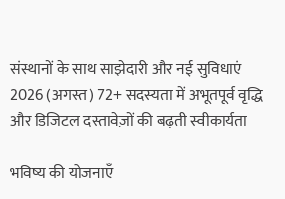संस्थानों के साथ साझेदारी और नई सुविधाएं
2026 (अगस्त) 72+ सदस्यता में अभूतपूर्व वृद्धि और डिजिटल दस्तावेज़ों की बढ़ती स्वीकार्यता

भविष्य की योजनाएँ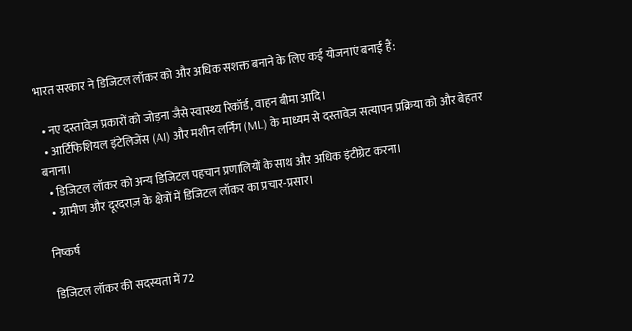भारत सरकार ने डिजिटल लॉकर को और अधिक सशक्त बनाने के लिए कई योजनाएं बनाई हैं:

  • नए दस्तावेज़ प्रकारों को जोड़ना जैसे स्वास्थ्य रिकॉर्ड, वाहन बीमा आदि।
  • आर्टिफिशियल इंटेलिजेंस (AI) और मशीन लर्निंग (ML) के माध्यम से दस्तावेज़ सत्यापन प्रक्रिया को और बेहतर बनाना।
  • डिजिटल लॉकर को अन्य डिजिटल पहचान प्रणालियों के साथ और अधिक इंटीग्रेट करना।
  • ग्रामीण और दूरदराज़ के क्षेत्रों में डिजिटल लॉकर का प्रचार-प्रसार।

निष्कर्ष

डिजिटल लॉकर की सदस्यता में 72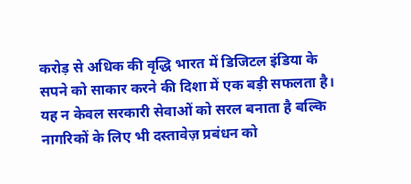करोड़ से अधिक की वृद्धि भारत में डिजिटल इंडिया के सपने को साकार करने की दिशा में एक बड़ी सफलता है। यह न केवल सरकारी सेवाओं को सरल बनाता है बल्कि नागरिकों के लिए भी दस्तावेज़ प्रबंधन को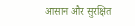आसान और सुरक्षित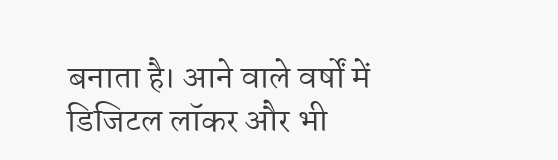बनाता है। आने वाले वर्षों में डिजिटल लॉकर और भी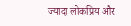ज्यादा लोकप्रिय और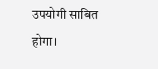उपयोगी साबित होगा।